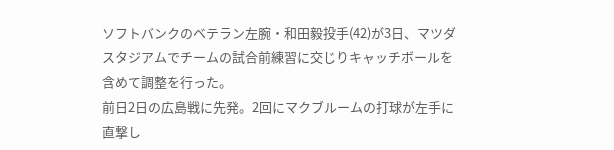ソフトバンクのベテラン左腕・和田毅投手(42)が3日、マツダスタジアムでチームの試合前練習に交じりキャッチボールを含めて調整を行った。
前日2日の広島戦に先発。2回にマクブルームの打球が左手に直撃し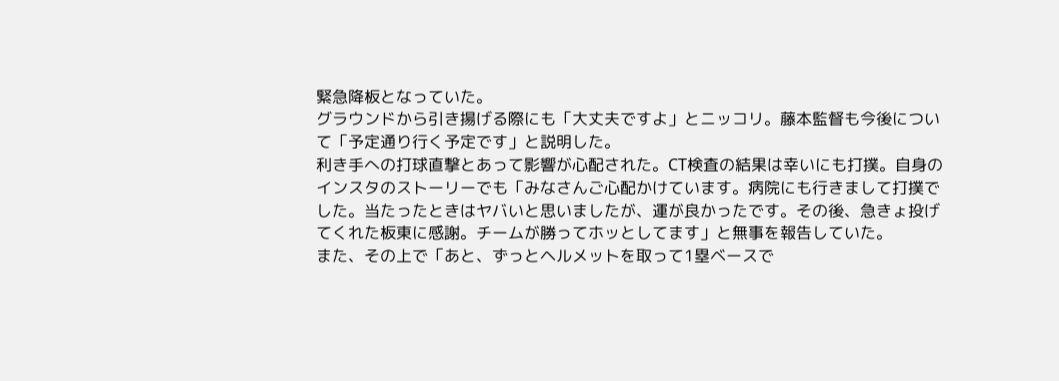緊急降板となっていた。
グラウンドから引き揚げる際にも「大丈夫ですよ」とニッコリ。藤本監督も今後について「予定通り行く予定です」と説明した。
利き手への打球直撃とあって影響が心配された。CT検査の結果は幸いにも打撲。自身のインスタのストーリーでも「みなさんご心配かけています。病院にも行きまして打撲でした。当たったときはヤバいと思いましたが、運が良かったです。その後、急きょ投げてくれた板東に感謝。チームが勝ってホッとしてます」と無事を報告していた。
また、その上で「あと、ずっとヘルメットを取って1塁ベースで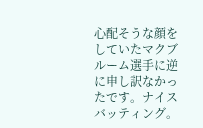心配そうな顔をしていたマクブルーム選手に逆に申し訳なかったです。ナイスバッティング。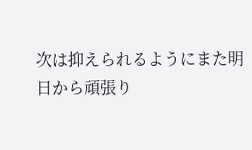次は抑えられるようにまた明日から頑張り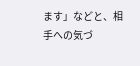ます」などと、相手への気づ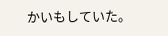かいもしていた。